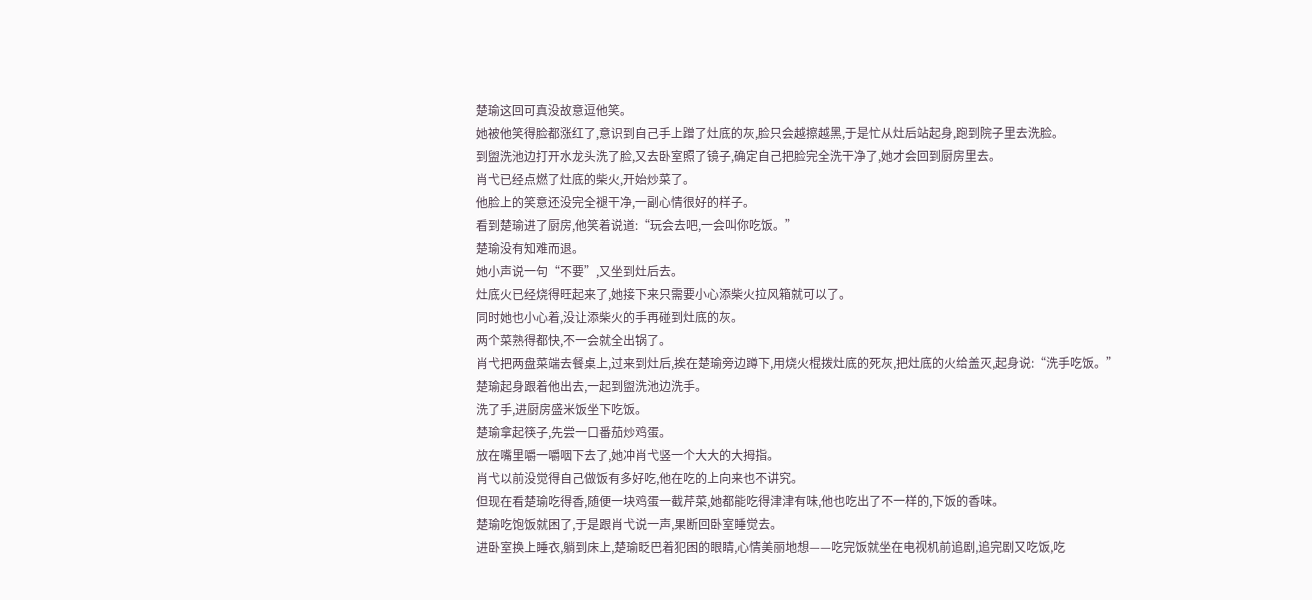楚瑜这回可真没故意逗他笑。
她被他笑得脸都涨红了,意识到自己手上蹭了灶底的灰,脸只会越擦越黑,于是忙从灶后站起身,跑到院子里去洗脸。
到盥洗池边打开水龙头洗了脸,又去卧室照了镜子,确定自己把脸完全洗干净了,她才会回到厨房里去。
肖弋已经点燃了灶底的柴火,开始炒菜了。
他脸上的笑意还没完全褪干净,一副心情很好的样子。
看到楚瑜进了厨房,他笑着说道:“玩会去吧,一会叫你吃饭。”
楚瑜没有知难而退。
她小声说一句“不要”,又坐到灶后去。
灶底火已经烧得旺起来了,她接下来只需要小心添柴火拉风箱就可以了。
同时她也小心着,没让添柴火的手再碰到灶底的灰。
两个菜熟得都快,不一会就全出锅了。
肖弋把两盘菜端去餐桌上,过来到灶后,挨在楚瑜旁边蹲下,用烧火棍拨灶底的死灰,把灶底的火给盖灭,起身说:“洗手吃饭。”
楚瑜起身跟着他出去,一起到盥洗池边洗手。
洗了手,进厨房盛米饭坐下吃饭。
楚瑜拿起筷子,先尝一口番茄炒鸡蛋。
放在嘴里嚼一嚼咽下去了,她冲肖弋竖一个大大的大拇指。
肖弋以前没觉得自己做饭有多好吃,他在吃的上向来也不讲究。
但现在看楚瑜吃得香,随便一块鸡蛋一截芹菜,她都能吃得津津有味,他也吃出了不一样的,下饭的香味。
楚瑜吃饱饭就困了,于是跟肖弋说一声,果断回卧室睡觉去。
进卧室换上睡衣,躺到床上,楚瑜眨巴着犯困的眼睛,心情美丽地想——吃完饭就坐在电视机前追剧,追完剧又吃饭,吃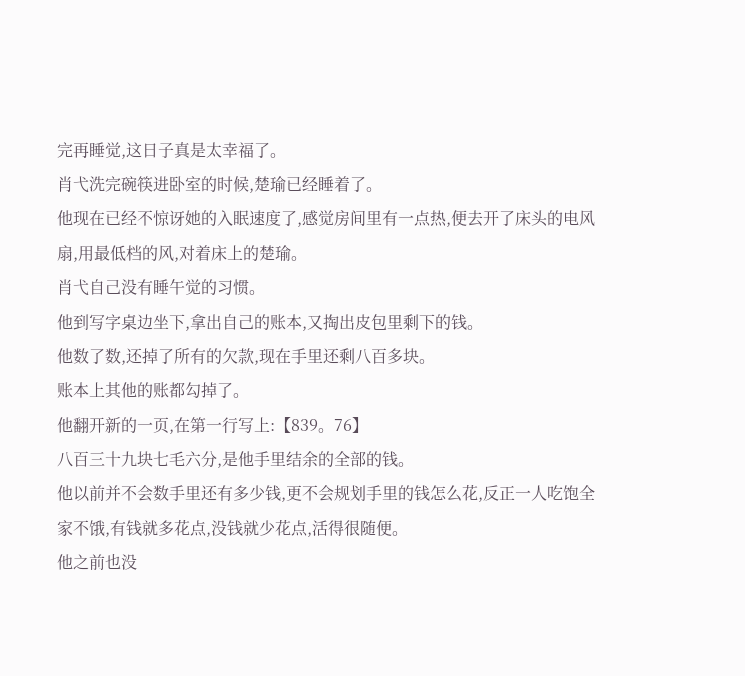完再睡觉,这日子真是太幸福了。
肖弋洗完碗筷进卧室的时候,楚瑜已经睡着了。
他现在已经不惊讶她的入眠速度了,感觉房间里有一点热,便去开了床头的电风扇,用最低档的风,对着床上的楚瑜。
肖弋自己没有睡午觉的习惯。
他到写字桌边坐下,拿出自己的账本,又掏出皮包里剩下的钱。
他数了数,还掉了所有的欠款,现在手里还剩八百多块。
账本上其他的账都勾掉了。
他翻开新的一页,在第一行写上:【839。76】
八百三十九块七毛六分,是他手里结余的全部的钱。
他以前并不会数手里还有多少钱,更不会规划手里的钱怎么花,反正一人吃饱全家不饿,有钱就多花点,没钱就少花点,活得很随便。
他之前也没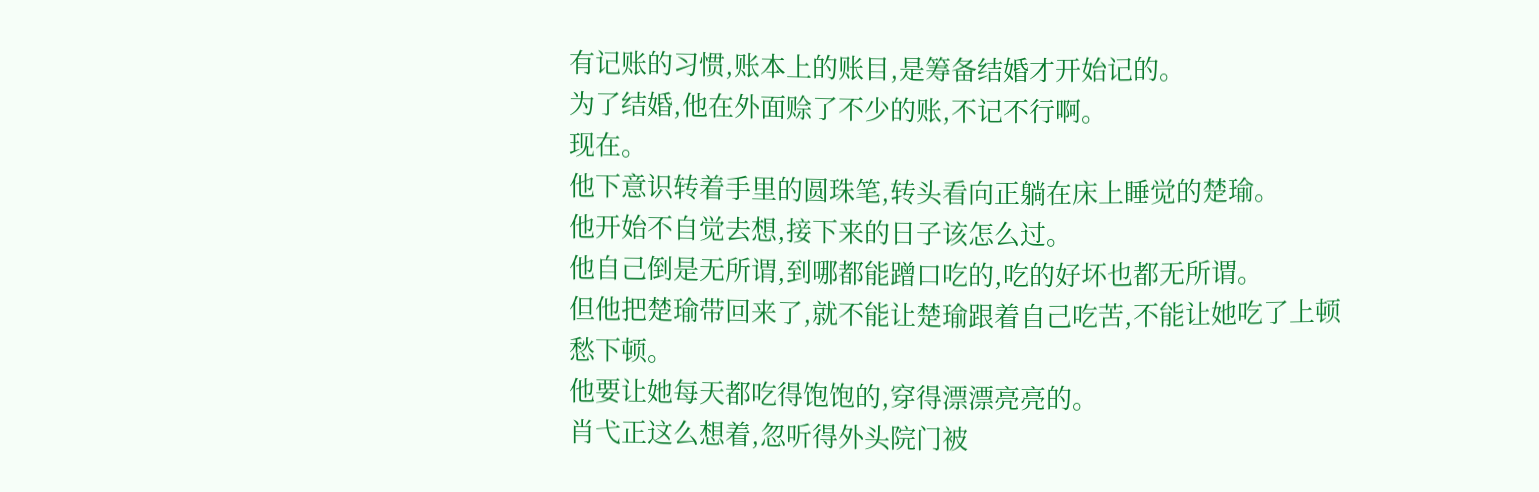有记账的习惯,账本上的账目,是筹备结婚才开始记的。
为了结婚,他在外面赊了不少的账,不记不行啊。
现在。
他下意识转着手里的圆珠笔,转头看向正躺在床上睡觉的楚瑜。
他开始不自觉去想,接下来的日子该怎么过。
他自己倒是无所谓,到哪都能蹭口吃的,吃的好坏也都无所谓。
但他把楚瑜带回来了,就不能让楚瑜跟着自己吃苦,不能让她吃了上顿愁下顿。
他要让她每天都吃得饱饱的,穿得漂漂亮亮的。
肖弋正这么想着,忽听得外头院门被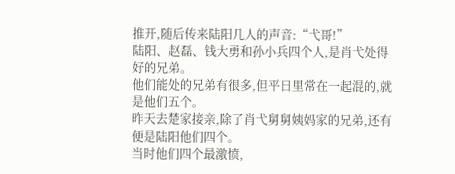推开,随后传来陆阳几人的声音:“弋哥!”
陆阳、赵磊、钱大勇和孙小兵四个人,是肖弋处得好的兄弟。
他们能处的兄弟有很多,但平日里常在一起混的,就是他们五个。
昨天去楚家接亲,除了肖弋舅舅姨妈家的兄弟,还有便是陆阳他们四个。
当时他们四个最激愤,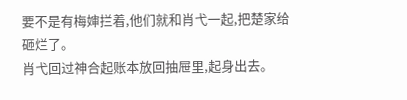要不是有梅婶拦着,他们就和肖弋一起,把楚家给砸烂了。
肖弋回过神合起账本放回抽屉里,起身出去。